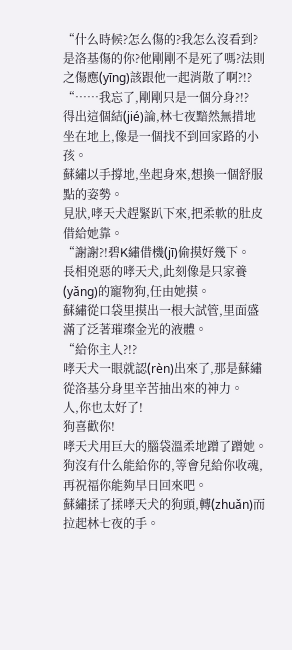“什么時候?怎么傷的?我怎么沒看到?是洛基傷的你?他剛剛不是死了嗎?法則之傷應(yīng)該跟他一起消散了啊?!?
“……我忘了,剛剛只是一個分身?!?
得出這個結(jié)論,林七夜黯然無措地坐在地上,像是一個找不到回家路的小孩。
蘇繡以手撐地,坐起身來,想換一個舒服點的姿勢。
見狀,哮天犬趕緊趴下來,把柔軟的肚皮借給她靠。
“謝謝?!碧K繡借機(jī)偷摸好幾下。
長相兇惡的哮天犬,此刻像是只家養(yǎng)的寵物狗,任由她摸。
蘇繡從口袋里摸出一根大試管,里面盛滿了泛著璀璨金光的液體。
“給你主人?!?
哮天犬一眼就認(rèn)出來了,那是蘇繡從洛基分身里辛苦抽出來的神力。
人,你也太好了!
狗喜歡你!
哮天犬用巨大的腦袋溫柔地蹭了蹭她。
狗沒有什么能給你的,等會兒給你收魂,再祝福你能夠早日回來吧。
蘇繡揉了揉哮天犬的狗頭,轉(zhuǎn)而拉起林七夜的手。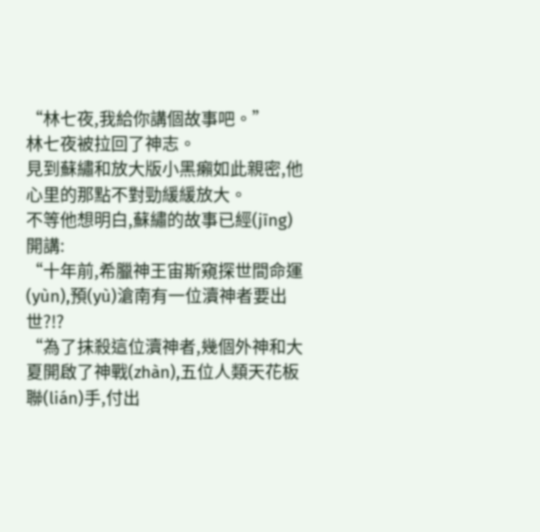“林七夜,我給你講個故事吧。”
林七夜被拉回了神志。
見到蘇繡和放大版小黑癩如此親密,他心里的那點不對勁緩緩放大。
不等他想明白,蘇繡的故事已經(jīng)開講:
“十年前,希臘神王宙斯窺探世間命運(yùn),預(yù)滄南有一位瀆神者要出世?!?
“為了抹殺這位瀆神者,幾個外神和大夏開啟了神戰(zhàn),五位人類天花板聯(lián)手,付出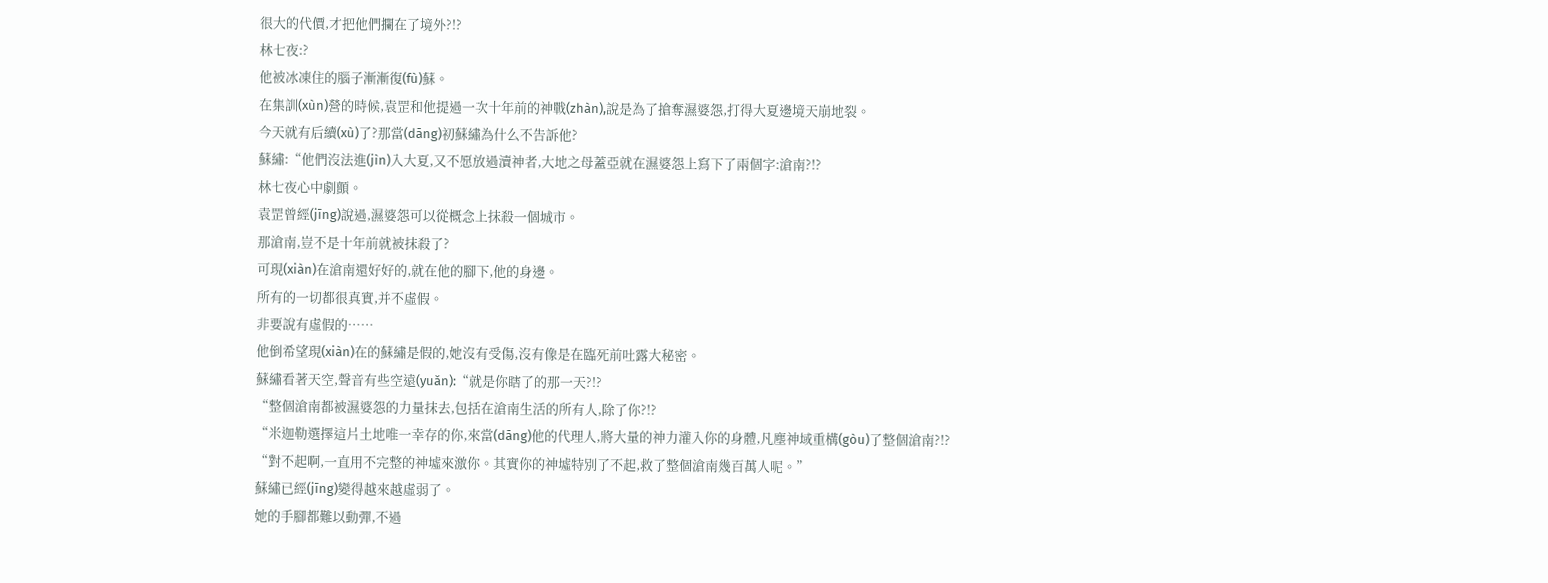很大的代價,才把他們攔在了境外?!?
林七夜:?
他被冰凍住的腦子漸漸復(fù)蘇。
在集訓(xùn)營的時候,袁罡和他提過一次十年前的神戰(zhàn),說是為了搶奪濕婆怨,打得大夏邊境天崩地裂。
今天就有后續(xù)了?那當(dāng)初蘇繡為什么不告訴他?
蘇繡:“他們沒法進(jìn)入大夏,又不愿放過瀆神者,大地之母蓋亞就在濕婆怨上寫下了兩個字:滄南?!?
林七夜心中劇顫。
袁罡曾經(jīng)說過,濕婆怨可以從概念上抹殺一個城市。
那滄南,豈不是十年前就被抹殺了?
可現(xiàn)在滄南還好好的,就在他的腳下,他的身邊。
所有的一切都很真實,并不虛假。
非要說有虛假的……
他倒希望現(xiàn)在的蘇繡是假的,她沒有受傷,沒有像是在臨死前吐露大秘密。
蘇繡看著天空,聲音有些空遠(yuǎn):“就是你瞎了的那一天?!?
“整個滄南都被濕婆怨的力量抹去,包括在滄南生活的所有人,除了你?!?
“米迦勒選擇這片土地唯一幸存的你,來當(dāng)他的代理人,將大量的神力灌入你的身體,凡塵神域重構(gòu)了整個滄南?!?
“對不起啊,一直用不完整的神墟來激你。其實你的神墟特別了不起,救了整個滄南幾百萬人呢。”
蘇繡已經(jīng)變得越來越虛弱了。
她的手腳都難以動彈,不過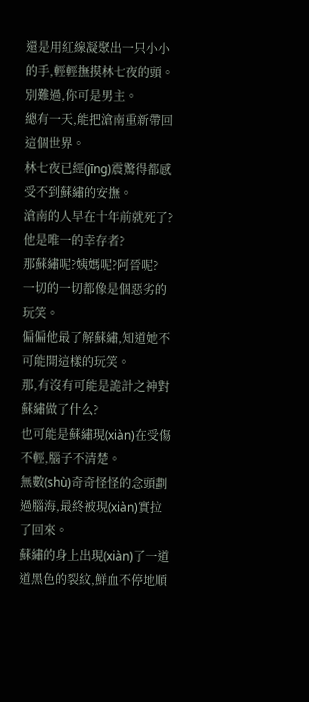還是用紅線凝聚出一只小小的手,輕輕撫摸林七夜的頭。
別難過,你可是男主。
總有一天,能把滄南重新帶回這個世界。
林七夜已經(jīng)震驚得都感受不到蘇繡的安撫。
滄南的人早在十年前就死了?
他是唯一的幸存者?
那蘇繡呢?姨媽呢?阿晉呢?
一切的一切都像是個惡劣的玩笑。
偏偏他最了解蘇繡,知道她不可能開這樣的玩笑。
那,有沒有可能是詭計之神對蘇繡做了什么?
也可能是蘇繡現(xiàn)在受傷不輕,腦子不清楚。
無數(shù)奇奇怪怪的念頭劃過腦海,最終被現(xiàn)實拉了回來。
蘇繡的身上出現(xiàn)了一道道黑色的裂紋,鮮血不停地順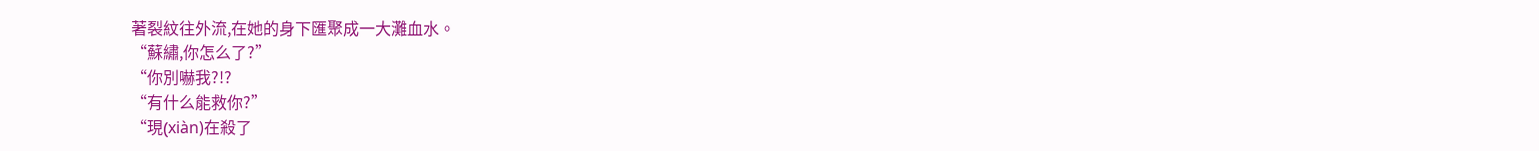著裂紋往外流,在她的身下匯聚成一大灘血水。
“蘇繡,你怎么了?”
“你別嚇我?!?
“有什么能救你?”
“現(xiàn)在殺了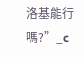洛基能行嗎?”_c